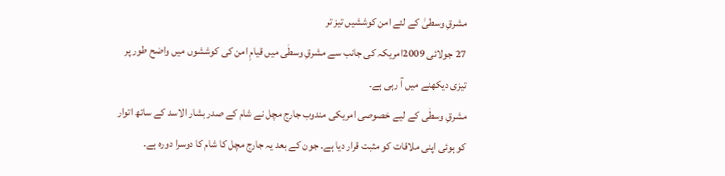مشرقِ وسطیٰ کے لئے امن کوششیں تیز تر
27 جولائی 2009امریکہ کی جانب سے مشرقِ وسطٰی میں قیامِ امن کی کوششوں میں واضح طور پر تیزی دیکھنے میں آ رہی ہے۔
مشرقِ وسطٰی کے لیے خصوصی امریکی مندوب جارج مچل نے شام کے صدر بشار الاسد کے ساتھ اتوار کو ہوئی اپنی ملاقات کو مثبت قرار دیا ہے۔ جون کے بعد یہ جارج مچل کا شام کا دوسرا دورہ ہے۔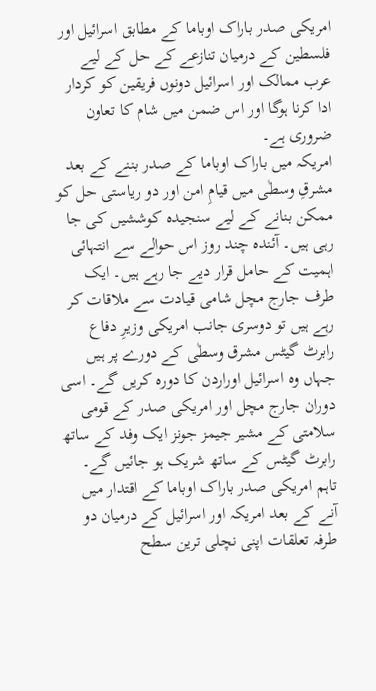امریکی صدر باراک اوباما کے مطابق اسرائیل اور فلسطین کے درمیان تنازعے کے حل کے لیے عرب ممالک اور اسرائیل دونوں فریقین کو کردار ادا کرنا ہوگا اور اس ضمن میں شام کا تعاون ضروری ہے۔
امریکہ میں باراک اوباما کے صدر بننے کے بعد مشرقِ وسطٰی میں قیامِ امن اور دو ریاستی حل کو ممکن بنانے کے لیے سنجیدہ کوششیں کی جا رہی ہیں۔ آئندہ چند روز اس حوالے سے انتہائی اہمیت کے حامل قرار دیے جا رہے ہیں۔ ایک طرف جارج مچل شامی قیادت سے ملاقات کر رہے ہیں تو دوسری جانب امریکی وزیرِ دفاع رابرٹ گیٹس مشرق وسطٰی کے دورے پر ہیں جہاں وہ اسرائیل اوراردن کا دورہ کریں گے۔ اسی دوران جارج مچل اور امریکی صدر کے قومی سلامتی کے مشیر جیمز جونز ایک وفد کے ساتھ رابرٹ گیٹس کے ساتھ شریک ہو جائیں گے۔
تاہم امریکی صدر باراک اوباما کے اقتدار میں آنے کے بعد امریکہ اور اسرائیل کے درمیان دو طرفہ تعلقات اپنی نچلی ترین سطح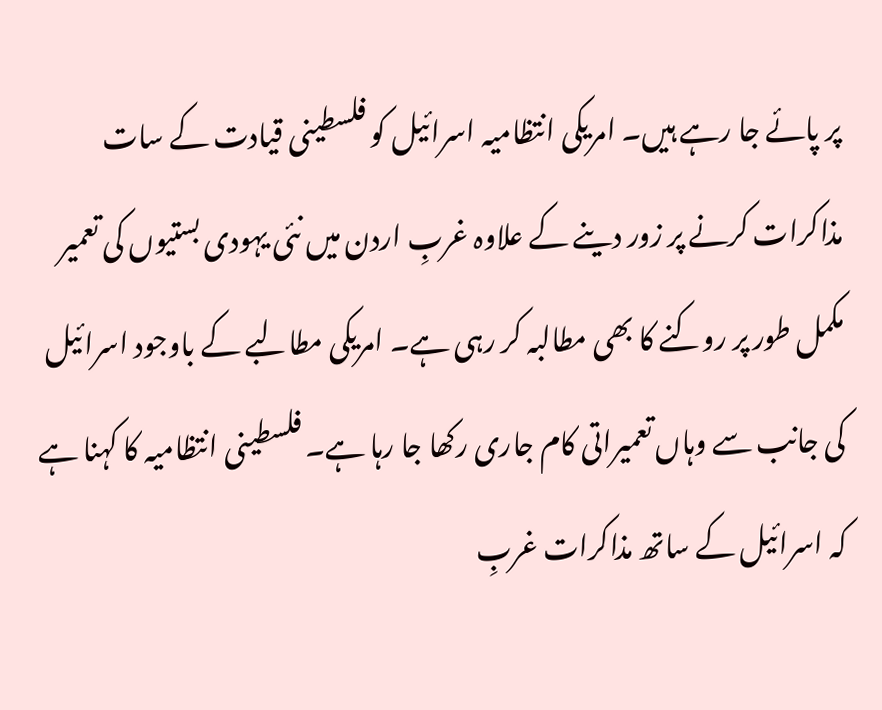پر پائے جا رہے ہیں۔ امریکی انتظامیہ اسرائیل کو فلسطینی قیادت کے سات مذاکرات کرنے پر زور دینے کے علاوہ غربِ اردن میں نئی یہودی بستیوں کی تعمیر مکمل طور پر روکنے کا بھی مطالبہ کر رہی ہے۔ امریکی مطالبے کے باوجود اسرائیل کی جانب سے وہاں تعمیراتی کام جاری رکھا جا رہا ہے۔ فلسطینی انتظامیہ کا کہنا ہے کہ اسرائیل کے ساتھ مذاکرات غربِ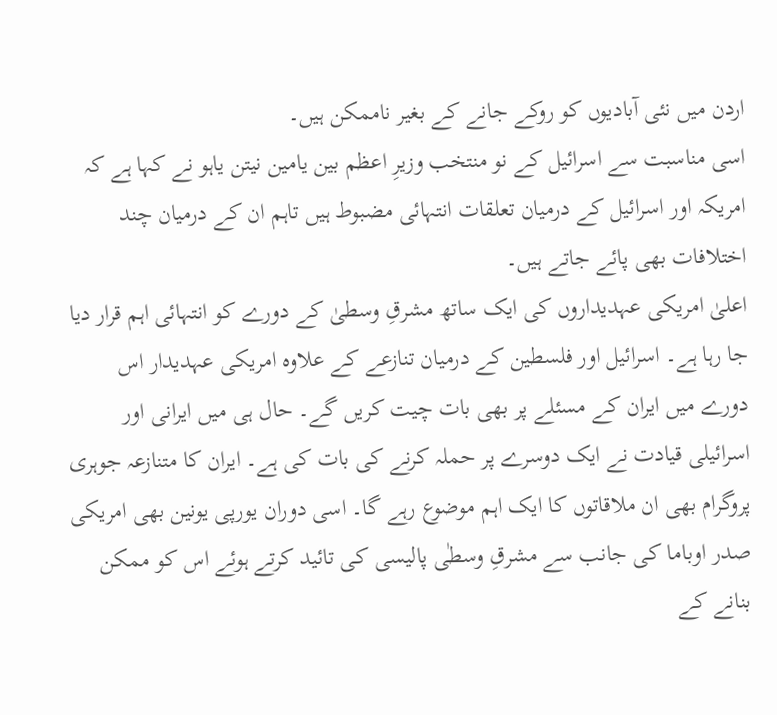اردن میں نئی آبادیوں کو روکے جانے کے بغیر ناممکن ہیں۔
اسی مناسبت سے اسرائیل کے نو منتخب وزیرِ اعظم بین یامین نیتن یاہو نے کہا ہے کہ امریکہ اور اسرائیل کے درمیان تعلقات انتہائی مضبوط ہیں تاہم ان کے درمیان چند اختلافات بھی پائے جاتے ہیں۔
اعلیٰ امریکی عہدیداروں کی ایک ساتھ مشرقِ وسطیٰ کے دورے کو انتہائی اہم قرار دیا جا رہا ہے۔ اسرائیل اور فلسطین کے درمیان تنازعے کے علاوہ امریکی عہدیدار اس دورے میں ایران کے مسئلے پر بھی بات چیت کریں گے۔ حال ہی میں ایرانی اور اسرائیلی قیادت نے ایک دوسرے پر حملہ کرنے کی بات کی ہے۔ ایران کا متنازعہ جوہری پروگرام بھی ان ملاقاتوں کا ایک اہم موضوع رہے گا۔ اسی دوران یورپی یونین بھی امریکی صدر اوباما کی جانب سے مشرقِ وسطٰی پالیسی کی تائید کرتے ہوئے اس کو ممکن بنانے کے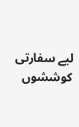لیے سفارتی کوششوں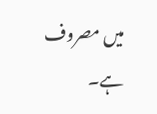میں مصروف ہے۔